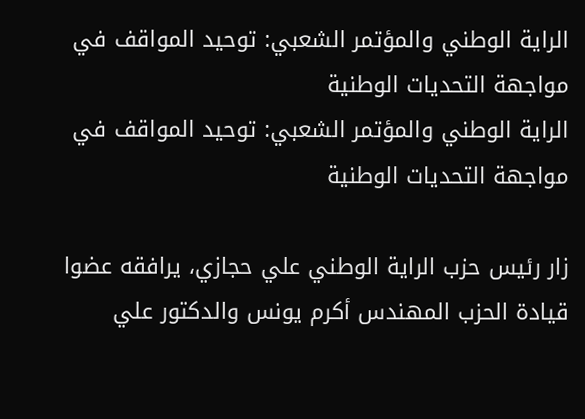الراية الوطني والمؤتمر الشعبي: توحيد المواقف في مواجهة التحديات الوطنية
الراية الوطني والمؤتمر الشعبي: توحيد المواقف في مواجهة التحديات الوطنية

زار رئيس حزب الراية الوطني علي حجازي، يرافقه عضوا قيادة الحزب المهندس أكرم يونس والدكتور علي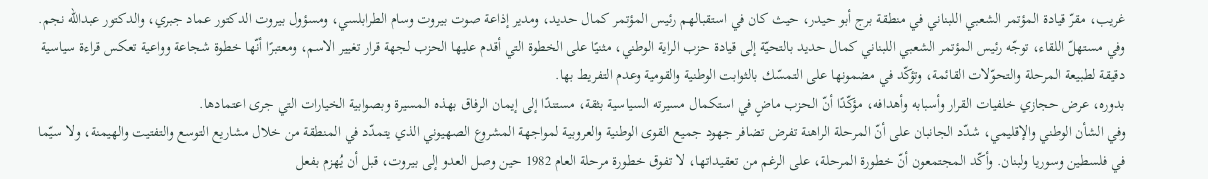غريب، مقرّ قيادة المؤتمر الشعبي اللبناني في منطقة برج أبو حيدر، حيث كان في استقبالهم رئيس المؤتمر كمال حديد، ومدير إذاعة صوت بيروت وسام الطرابلسي، ومسؤول بيروت الدكتور عماد جبري، والدكتور عبدالله نجم.
وفي مستهلّ اللقاء، توجّه رئيس المؤتمر الشعبي اللبناني كمال حديد بالتحيّة إلى قيادة حزب الراية الوطني، مثنيًا على الخطوة التي أقدم عليها الحزب لجهة قرار تغيير الاسم، ومعتبرًا أنّها خطوة شجاعة وواعية تعكس قراءة سياسية دقيقة لطبيعة المرحلة والتحوّلات القائمة، وتؤكّد في مضمونها على التمسّك بالثوابت الوطنية والقومية وعدم التفريط بها.
بدوره، عرض حجازي خلفيات القرار وأسبابه وأهدافه، مؤكّدًا أنّ الحزب ماضٍ في استكمال مسيرته السياسية بثقة، مستندًا إلى إيمان الرفاق بهذه المسيرة وبصوابية الخيارات التي جرى اعتمادها.
وفي الشأن الوطني والإقليمي، شدّد الجانبان على أنّ المرحلة الراهنة تفرض تضافر جهود جميع القوى الوطنية والعروبية لمواجهة المشروع الصهيوني الذي يتمدّد في المنطقة من خلال مشاريع التوسع والتفتيت والهيمنة، ولا سيّما في فلسطين وسوريا ولبنان. وأكّد المجتمعون أنّ خطورة المرحلة، على الرغم من تعقيداتها، لا تفوق خطورة مرحلة العام 1982 حين وصل العدو إلى بيروت، قبل أن يُهزم بفعل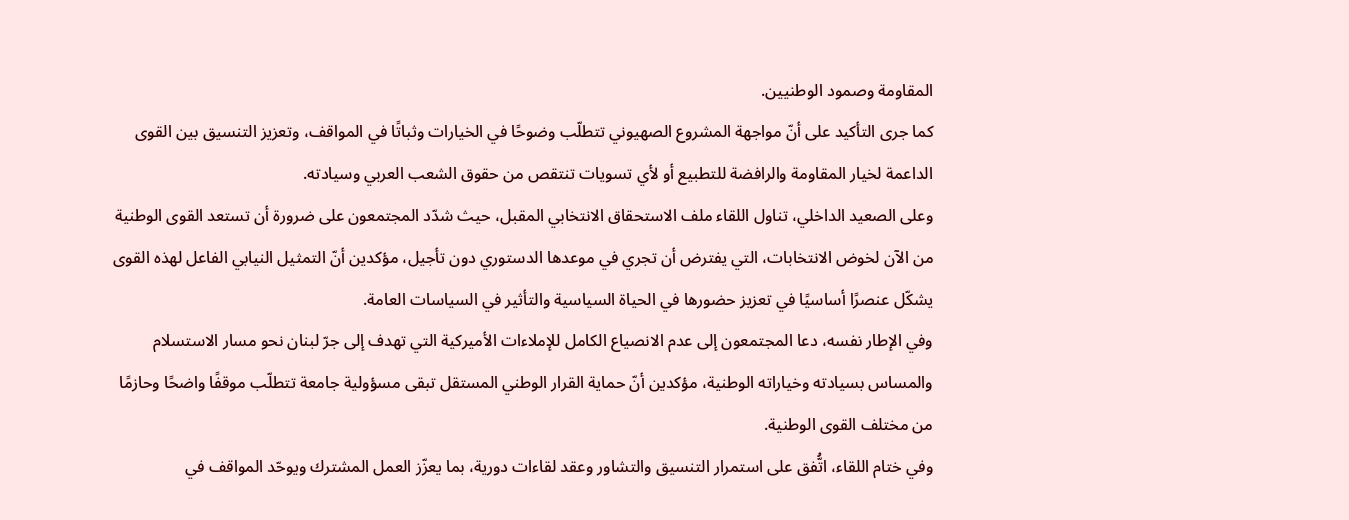المقاومة وصمود الوطنيين.
كما جرى التأكيد على أنّ مواجهة المشروع الصهيوني تتطلّب وضوحًا في الخيارات وثباتًا في المواقف، وتعزيز التنسيق بين القوى الداعمة لخيار المقاومة والرافضة للتطبيع أو لأي تسويات تنتقص من حقوق الشعب العربي وسيادته.
وعلى الصعيد الداخلي، تناول اللقاء ملف الاستحقاق الانتخابي المقبل، حيث شدّد المجتمعون على ضرورة أن تستعد القوى الوطنية من الآن لخوض الانتخابات، التي يفترض أن تجري في موعدها الدستوري دون تأجيل، مؤكدين أنّ التمثيل النيابي الفاعل لهذه القوى يشكّل عنصرًا أساسيًا في تعزيز حضورها في الحياة السياسية والتأثير في السياسات العامة.
وفي الإطار نفسه، دعا المجتمعون إلى عدم الانصياع الكامل للإملاءات الأميركية التي تهدف إلى جرّ لبنان نحو مسار الاستسلام والمساس بسيادته وخياراته الوطنية، مؤكدين أنّ حماية القرار الوطني المستقل تبقى مسؤولية جامعة تتطلّب موقفًا واضحًا وحازمًا من مختلف القوى الوطنية.
وفي ختام اللقاء، اتُّفق على استمرار التنسيق والتشاور وعقد لقاءات دورية، بما يعزّز العمل المشترك ويوحّد المواقف في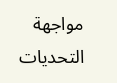مواجهة التحديات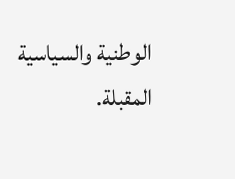الوطنية والسياسية المقبلة.